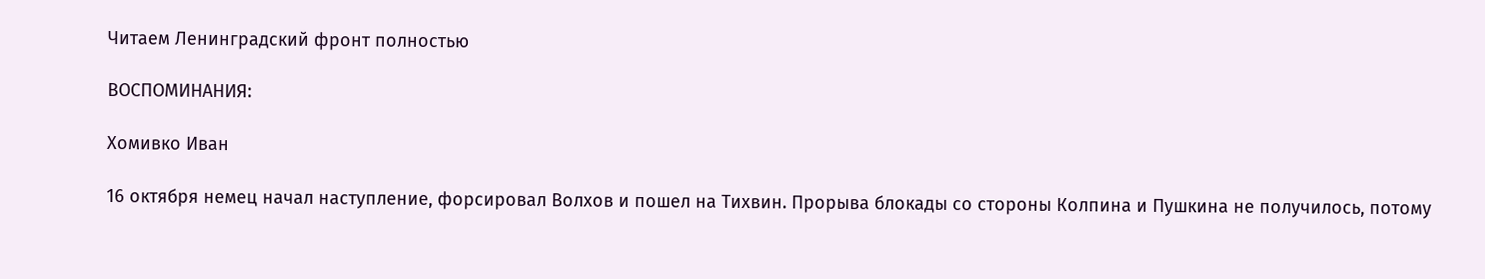Читаем Ленинградский фронт полностью

ВОСПОМИНАНИЯ:

Хомивко Иван

16 октября немец начал наступление, форсировал Волхов и пошел на Тихвин. Прорыва блокады со стороны Колпина и Пушкина не получилось, потому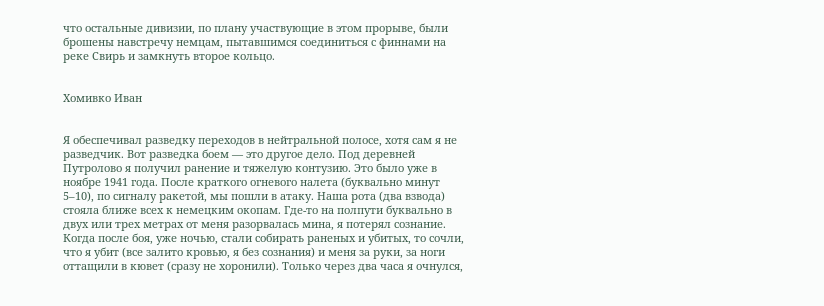что остальные дивизии, по плану участвующие в этом прорыве, были брошены навстречу немцам, пытавшимся соединиться с финнами на реке Свирь и замкнуть второе кольцо.


Хомивко Иван


Я обеспечивал разведку переходов в нейтральной полосе, хотя сам я не разведчик. Вот разведка боем — это другое дело. Под деревней Путролово я получил ранение и тяжелую контузию. Это было уже в ноябре 1941 года. После краткого огневого налета (буквально минут 5–10), по сигналу ракетой, мы пошли в атаку. Наша рота (два взвода) стояла ближе всех к немецким окопам. Где-то на полпути буквально в двух или трех метрах от меня разорвалась мина, я потерял сознание. Когда после боя, уже ночью, стали собирать раненых и убитых, то сочли, что я убит (все залито кровью, я без сознания) и меня за руки, за ноги оттащили в кювет (сразу не хоронили). Только через два часа я очнулся,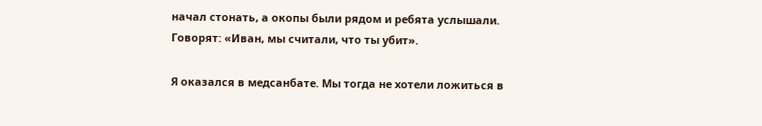начал стонать, а окопы были рядом и ребята услышали. Говорят: «Иван, мы считали, что ты убит».

Я оказался в медсанбате. Мы тогда не хотели ложиться в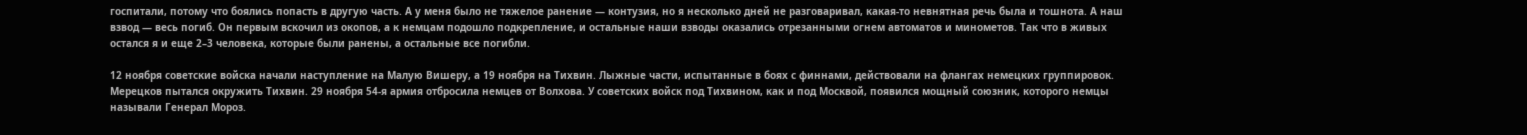госпитали, потому что боялись попасть в другую часть. А у меня было не тяжелое ранение — контузия, но я несколько дней не разговаривал, какая-то невнятная речь была и тошнота. А наш взвод — весь погиб. Он первым вскочил из окопов, а к немцам подошло подкрепление, и остальные наши взводы оказались отрезанными огнем автоматов и минометов. Так что в живых остался я и еще 2–3 человека, которые были ранены, а остальные все погибли.

12 ноября советские войска начали наступление на Малую Вишеру, а 19 ноября на Тихвин. Лыжные части, испытанные в боях с финнами, действовали на флангах немецких группировок. Мерецков пытался окружить Тихвин. 29 ноября 54-я армия отбросила немцев от Волхова. У советских войск под Тихвином, как и под Москвой, появился мощный союзник, которого немцы называли Генерал Мороз.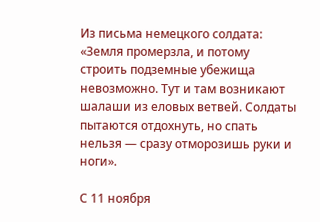Из письма немецкого солдата: «Земля промерзла, и потому строить подземные убежища невозможно. Тут и там возникают шалаши из еловых ветвей. Солдаты пытаются отдохнуть, но спать нельзя — сразу отморозишь руки и ноги».

С 11 ноября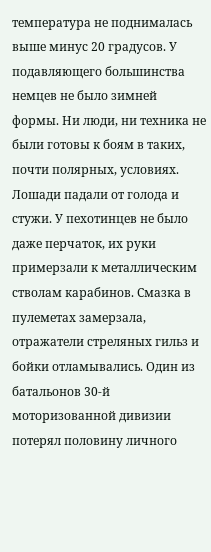температура не поднималась выше минус 20 градусов. У подавляющего большинства немцев не было зимней формы. Ни люди, ни техника не были готовы к боям в таких, почти полярных, условиях. Лошади падали от голода и стужи. У пехотинцев не было даже перчаток, их руки примерзали к металлическим стволам карабинов. Смазка в пулеметах замерзала, отражатели стреляных гильз и бойки отламывались. Один из батальонов 30-й моторизованной дивизии потерял половину личного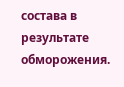состава в результате обморожения.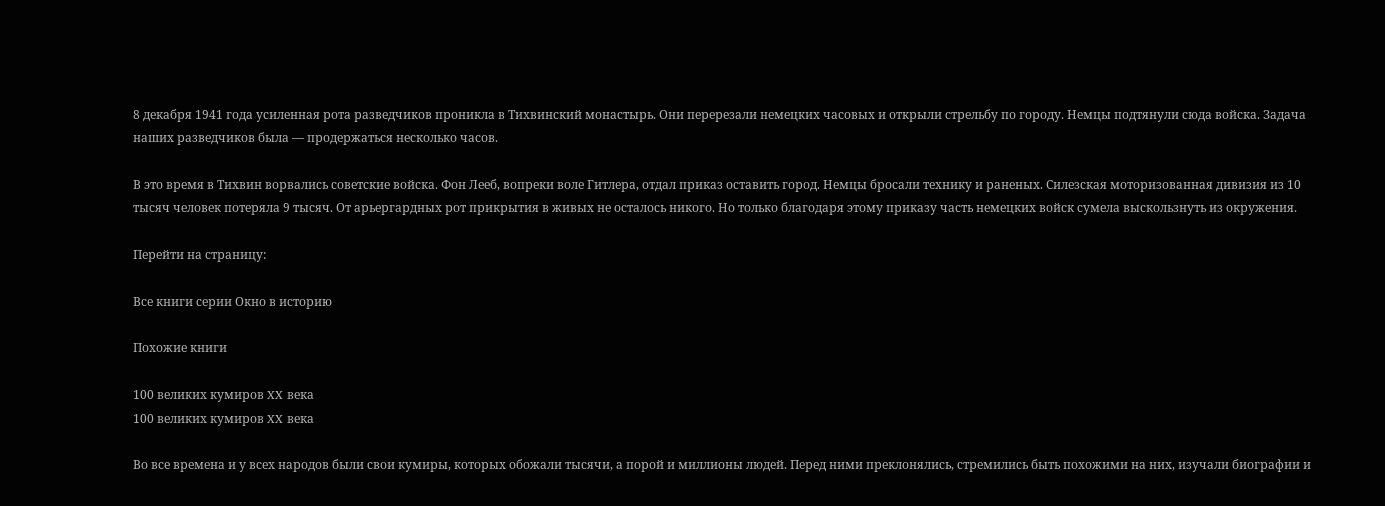8 декабря 1941 года усиленная рота разведчиков проникла в Тихвинский монастырь. Они перерезали немецких часовых и открыли стрельбу по городу. Немцы подтянули сюда войска. Задача наших разведчиков была — продержаться несколько часов.

В это время в Тихвин ворвались советские войска. Фон Лееб, вопреки воле Гитлера, отдал приказ оставить город. Немцы бросали технику и раненых. Силезская моторизованная дивизия из 10 тысяч человек потеряла 9 тысяч. От арьергардных рот прикрытия в живых не осталось никого. Но только благодаря этому приказу часть немецких войск сумела выскользнуть из окружения.

Перейти на страницу:

Все книги серии Окно в историю

Похожие книги

100 великих кумиров XX века
100 великих кумиров XX века

Во все времена и у всех народов были свои кумиры, которых обожали тысячи, а порой и миллионы людей. Перед ними преклонялись, стремились быть похожими на них, изучали биографии и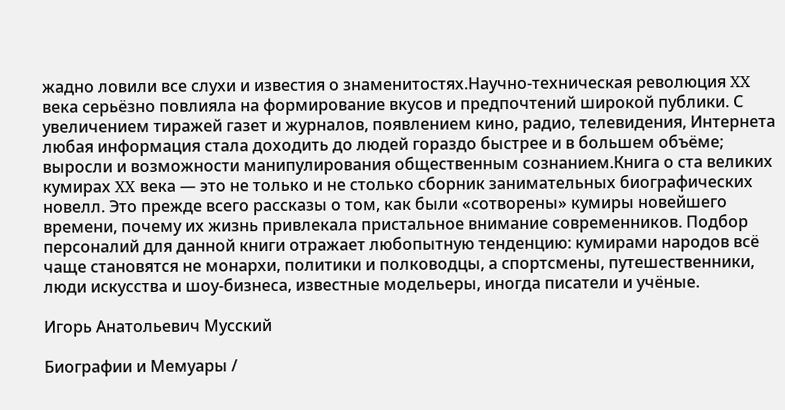жадно ловили все слухи и известия о знаменитостях.Научно-техническая революция XX века серьёзно повлияла на формирование вкусов и предпочтений широкой публики. С увеличением тиражей газет и журналов, появлением кино, радио, телевидения, Интернета любая информация стала доходить до людей гораздо быстрее и в большем объёме; выросли и возможности манипулирования общественным сознанием.Книга о ста великих кумирах XX века — это не только и не столько сборник занимательных биографических новелл. Это прежде всего рассказы о том, как были «сотворены» кумиры новейшего времени, почему их жизнь привлекала пристальное внимание современников. Подбор персоналий для данной книги отражает любопытную тенденцию: кумирами народов всё чаще становятся не монархи, политики и полководцы, а спортсмены, путешественники, люди искусства и шоу-бизнеса, известные модельеры, иногда писатели и учёные.

Игорь Анатольевич Мусский

Биографии и Мемуары /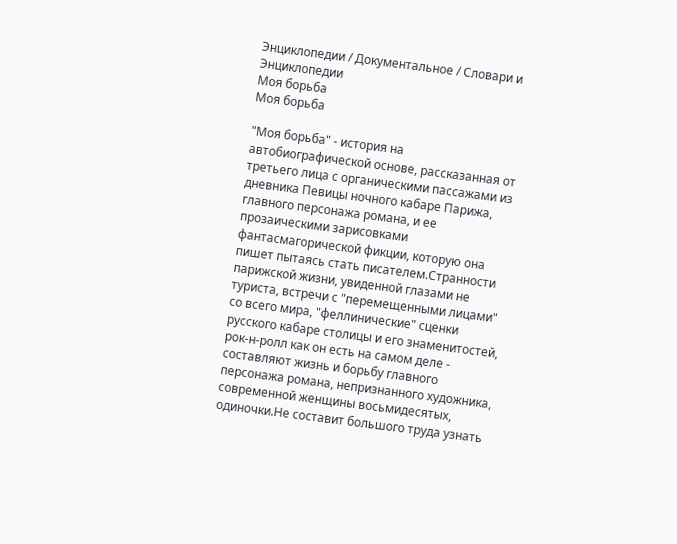Энциклопедии / Документальное / Словари и Энциклопедии
Моя борьба
Моя борьба

"Моя борьба" - история на автобиографической основе, рассказанная от третьего лица с органическими пассажами из дневника Певицы ночного кабаре Парижа, главного персонажа романа, и ее прозаическими зарисовками фантасмагорической фикции, которую она пишет пытаясь стать писателем.Странности парижской жизни, увиденной глазами не туриста, встречи с "перемещенными лицами" со всего мира, "феллинические" сценки русского кабаре столицы и его знаменитостей, рок-н-ролл как он есть на самом деле - составляют жизнь и борьбу главного персонажа романа, непризнанного художника, современной женщины восьмидесятых, одиночки.Не составит большого труда узнать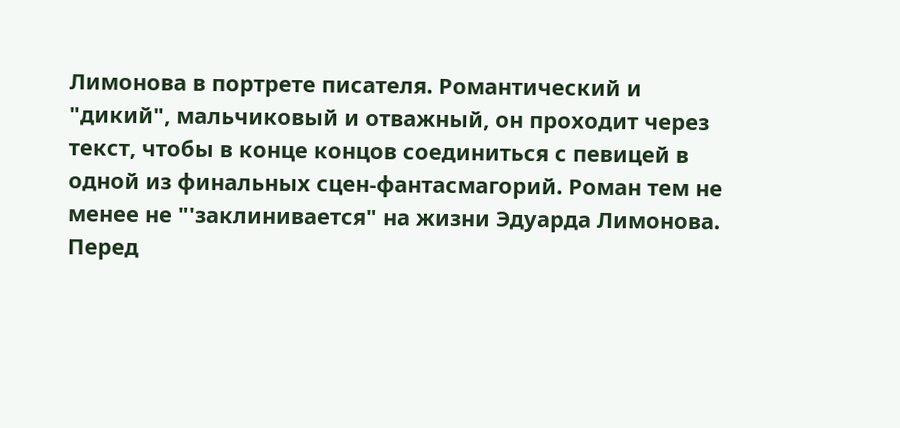Лимонова в портрете писателя. Романтический и "дикий", мальчиковый и отважный, он проходит через текст, чтобы в конце концов соединиться с певицей в одной из финальных сцен-фантасмагорий. Роман тем не менее не "'заклинивается" на жизни Эдуарда Лимонова. Перед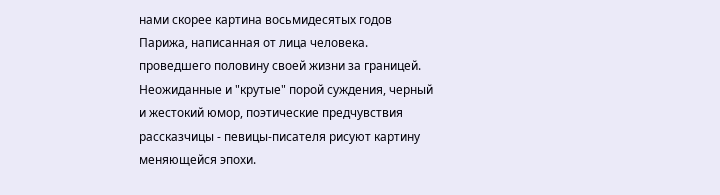нами скорее картина восьмидесятых годов Парижа, написанная от лица человека. проведшего половину своей жизни за границей. Неожиданные и "крутые" порой суждения, черный и жестокий юмор, поэтические предчувствия рассказчицы - певицы-писателя рисуют картину меняющейся эпохи.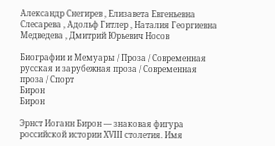Александр Снегирев , Елизавета Евгеньевна Слесарева , Адольф Гитлер , Наталия Георгиевна Медведева , Дмитрий Юрьевич Носов

Биографии и Мемуары / Проза / Современная русская и зарубежная проза / Современная проза / Спорт
Бирон
Бирон

Эрнст Иоганн Бирон — знаковая фигура российской истории XVIII столетия. Имя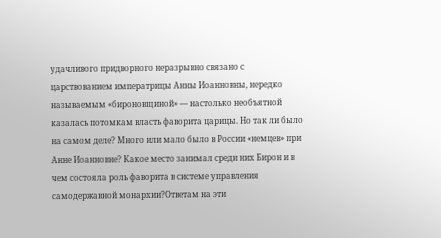удачливого придворного неразрывно связано с царствованием императрицы Анны Иоанновны, нередко называемым «бироновщиной» — настолько необъятной казалась потомкам власть фаворита царицы. Но так ли было на самом деле? Много или мало было в России «немцев» при Анне Иоанновне? Какое место занимал среди них Бирон и в чем состояла роль фаворита в системе управления самодержавной монархии?Ответам на эти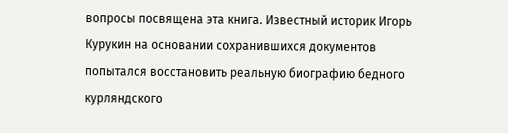вопросы посвящена эта книга. Известный историк Игорь Курукин на основании сохранившихся документов попытался восстановить реальную биографию бедного курляндского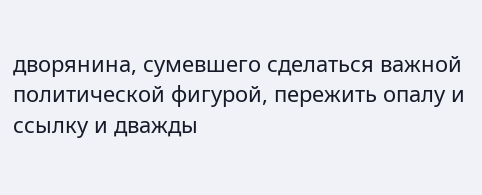дворянина, сумевшего сделаться важной политической фигурой, пережить опалу и ссылку и дважды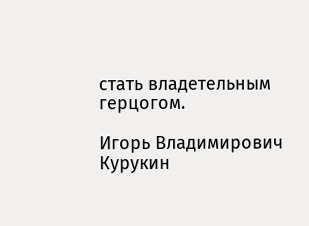стать владетельным герцогом.

Игорь Владимирович Курукин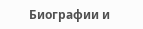Биографии и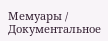Мемуары / Документальное